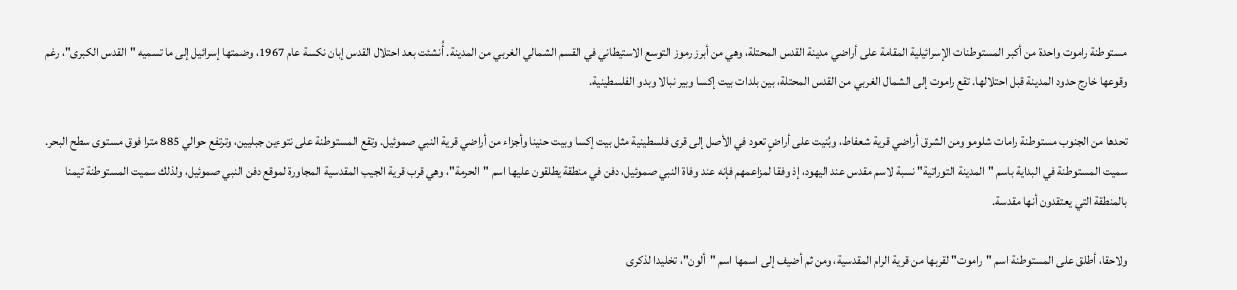مستوطنة راموت واحدة من أكبر المستوطنات الإسرائيلية المقامة على أراضي مدينة القدس المحتلة، وهي من أبرز رموز التوسع الاستيطاني في القسم الشمالي الغربي من المدينة. أُنشئت بعد احتلال القدس إبان نكسة عام 1967، وضمتها إسرائيل إلى ما تسميه "القدس الكبرى"، رغم وقوعها خارج حدود المدينة قبل احتلالها. تقع راموت إلى الشمال الغربي من القدس المحتلة، بين بلدات بيت إكسا وبير نبالا وبدو الفلسطينية.

تحدها من الجنوب مستوطنة رامات شلومو ومن الشرق أراضي قرية شعفاط، وبُنيت على أراضٍ تعود في الأصل إلى قرى فلسطينية مثل بيت إكسا وبيت حنينا وأجزاء من أراضي قرية النبي صموئيل. وتقع المستوطنة على نتوءين جبليين، وترتفع حوالي 885 مترا فوق مستوى سطح البحر. سميت المستوطنة في البداية باسم "المدينة التوراتية" نسبة لاسم مقدس عند اليهود، إذ وفقا لمزاعمهم فإنه عند وفاة النبي صموئيل، دفن في منطقة يطلقون عليها اسم "الحرمة"، وهي قرب قرية الجيب المقدسية المجاورة لموقع دفن النبي صموئيل، ولذلك سميت المستوطنة تيمنا بالمنطقة التي يعتقدون أنها مقدسة.

ولاحقا، أطلق على المستوطنة اسم "راموت" لقربها من قرية الرام المقدسية، ومن ثم أضيف إلى اسمها اسم "ألون"، تخليدا لذكرى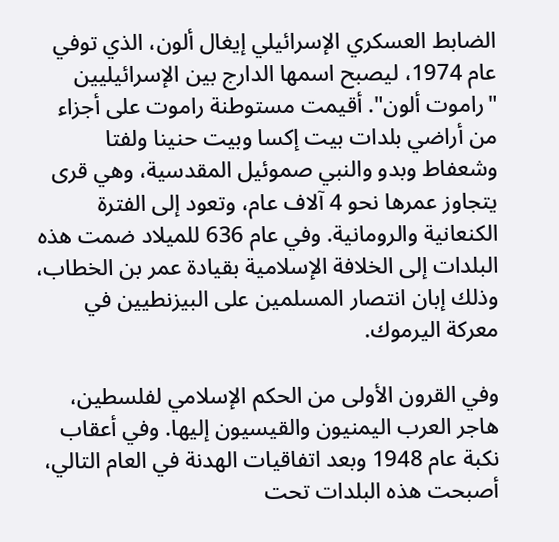الضابط العسكري الإسرائيلي إيغال ألون، الذي توفي عام 1974، ليصبح اسمها الدارج بين الإسرائيليين "راموت ألون". أقيمت مستوطنة راموت على أجزاء من أراضي بلدات بيت إكسا وبيت حنينا ولفتا وشعفاط وبدو والنبي صموئيل المقدسية، وهي قرى يتجاوز عمرها نحو 4 آلاف عام، وتعود إلى الفترة الكنعانية والرومانية. وفي عام 636 للميلاد ضمت هذه البلدات إلى الخلافة الإسلامية بقيادة عمر بن الخطاب، وذلك إبان انتصار المسلمين على البيزنطيين في معركة اليرموك.

وفي القرون الأولى من الحكم الإسلامي لفلسطين، هاجر العرب اليمنيون والقيسيون إليها. وفي أعقاب نكبة عام 1948 وبعد اتفاقيات الهدنة في العام التالي، أصبحت هذه البلدات تحت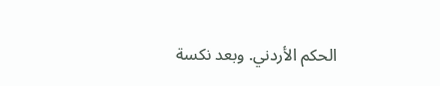الحكم الأردني. وبعد نكسة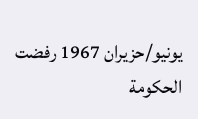يونيو/حزيران 1967 رفضت الحكومة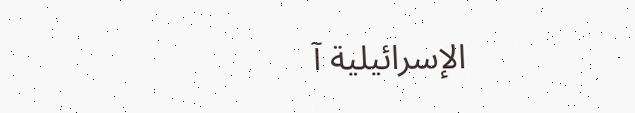الإسرائيلية آ